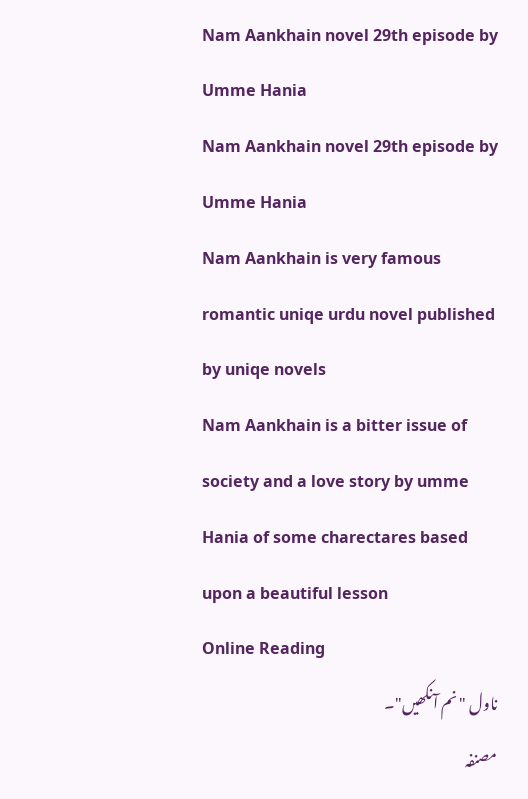Nam Aankhain novel 29th episode by Umme Hania
Nam Aankhain novel 29th episode by Umme Hania
Nam Aankhain is very famous romantic uniqe urdu novel published by uniqe novels
Nam Aankhain is a bitter issue of society and a love story by umme Hania of some charectares based upon a beautiful lesson
Online Reading
ناول "نم آنکھیں"۔
مصنفہ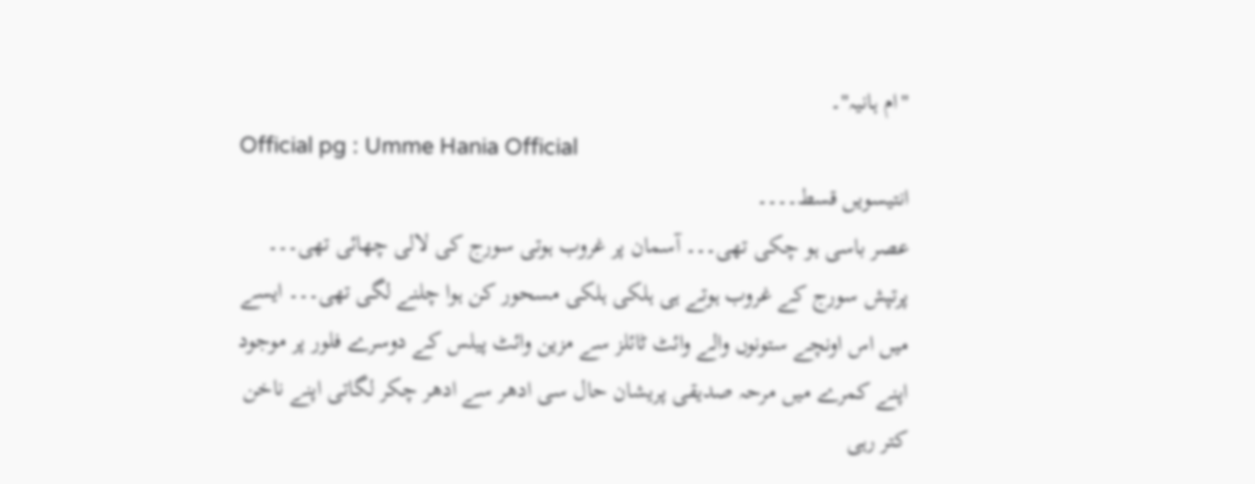"ام ہانیہ"۔
Official pg : Umme Hania Official
انتیسویں قسط۔۔۔۔
عصر باسی ہو چکی تھی۔۔۔ آسمان پر غروب ہوتی سورج کی لالی چھائی تھی۔۔۔ پرتپش سورج کے غروب ہوتے ہی ہلکی ہلکی مسحور کن ہوا چلنے لگی تھی۔۔۔ ایسے میں اس اونچے ستونوں والے وائٹ ٹائلز سے مزین وائٹ پیلس کے دوسرے فلور پر موجود اپنے کمرے میں مرحہ صدیقی پریشان حال سی ادھر سے ادھر چکر لگاتی اپنے ناخن کتر رہی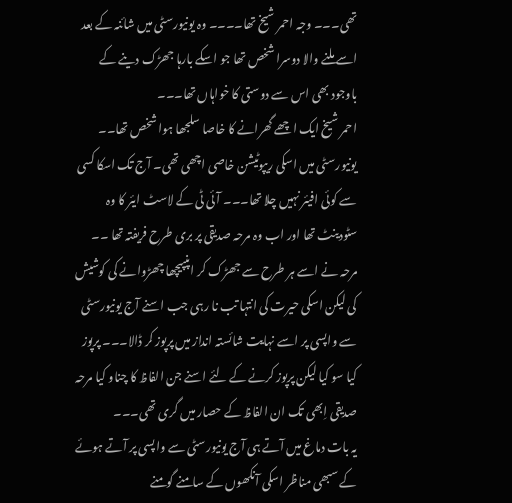تھی۔۔۔ وجہ احمر شیخ تھا۔۔۔۔ وہ یونیورسٹی میں شائنہ کے بعد اسے ملنے والا دوسرا شخص تھا جو اسکے بارہا جھڑک دینے کے باوجود بھی اس سے دوستی کا خواہاں تھا۔۔۔
احمر شیخ ایک اچھے گھرانے کا خاصا سلجھا ہوا شخص تھا۔۔ یونیورسٹی میں اسکی ریپوٹیشن خاصی اچھی تھی۔ آج تک اسکا کسی سے کوئی افیئر نہیں چلا تھا۔۔۔ آئی ٹی کے لاسٹ ایئر کا وہ سٹودینٹ تھا اور اب وہ مرحہ صدیقی پر بری طرح فریفتہ تھا ۔۔ مرحہ نے اسے ہر طرح سے جھڑک کر اپنپیچھا چھڑوانے کی کوشیش کی لیکن اسکی حیرت کی انتہا تب نا رہی جب اسنے آج یونیورسٹی سے واپسی پر اسے نہایت شائستہ انداز میں پرپوز کر ڈالا۔۔۔ پرپوز کیا سو کیا لیکن پرپوز کرنے کے لئے اسنے جن الفاظ کا چناو کیا مرحہ صدیقی اِبھی تک ان الفاظ کے حصار میں گری تھی۔۔۔
یہ بات دماغ میں آتے ہی آج یونیورسٹی سے واپسی پر آتے ہوئے کے سبھی مناظر اسکی آنکھوں کے سامنے گومنے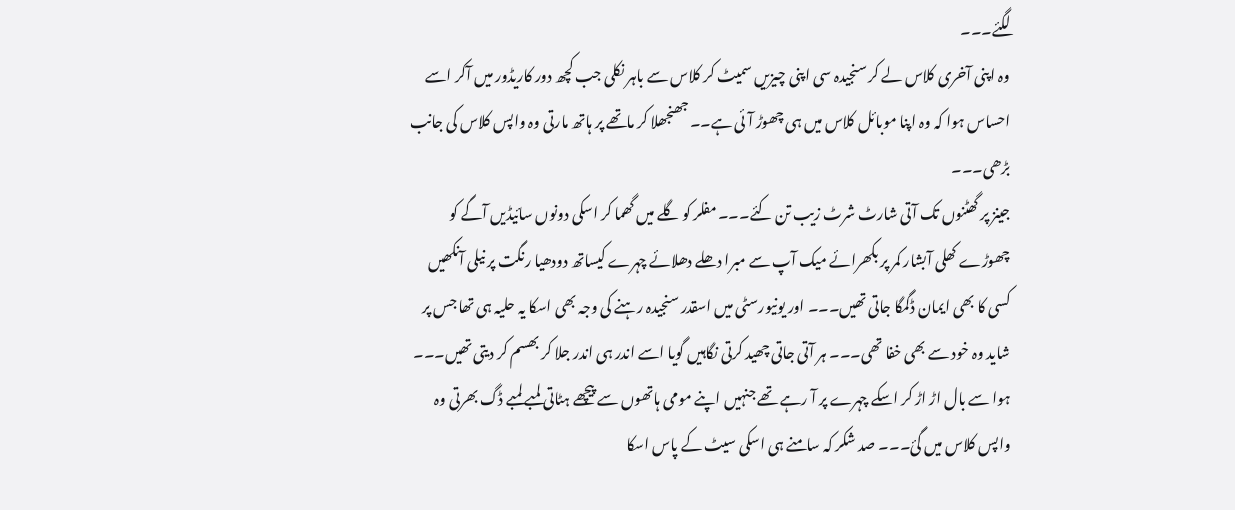لگئے۔۔۔
وہ اپنی آخری کلاس لے کر سنجیدہ سی اپنی چیزیں سمیٹ کر کلاس سے باہر نکلی جب کچھ دور کاریڈور میں آکر اسے احساس ہوا کہ وہ اپنا موبائل کلاس میں ہی چھوڑ آئی ہے۔۔ جھنجھلا کر ماتھے پر ہاتھ مارتی وہ واپس کلاس کی جانب بڑھی۔۔۔
جینز پر گھٹنوں تک آتی شارٹ شرٹ زیب تن کئے۔۔۔ مفلر کو گلے میں گھما کر اسکی دونوں سائیڈیں آگے کو چھوڑے کھلی آبشار کمر پر بکھرائے میک آپ سے مبرا دھلے دھلائے چہرے کیساتھ دودھیا رنگت پر نیلی آنکھیں کسی کا بھی ایمان ڈگمگا جاتی تھیں۔۔۔ اور یونیورسٹی میں اسقدر سنجیدہ رہنے کی وجہ بھی اسکا یہ حلیہ ہی تھا جس پر شاید وہ خود سے بھی خفا تھی۔۔۔ ہر آتی جاتی چھید کرتی نگاہیں گویا اسے اندر ہی اندر جلا کر بھسم کر دیتی تھیں۔۔۔
ہوا سے بال اڑ اڑ کر اسکے چہرے پر آ رہے تھے جنہیں اپنے مومی ہاتھوں سے پیچھے ہٹاتی لمبے لمبے ڈگ بھرتی وہ واپس کلاس میں گئ۔۔۔ صد شکر کہ سامنے ہی اسکی سیٹ کے پاس اسکا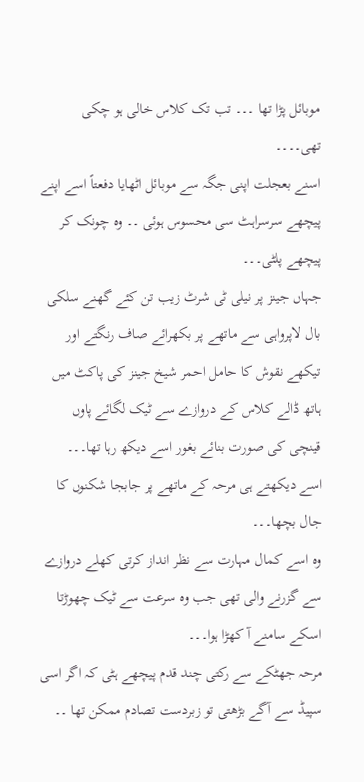موبائل پڑا تھا ۔۔۔ تب تک کلاس خالی ہو چکی تھی۔۔۔۔
اسنے بعجلت اپنی جگہ سے موبائل اٹھایا دفعتاً اسے اپنے پیچھے سرسراہٹ سی محسوس ہوئی ۔۔ وہ چونک کر پیچھے پلٹی۔۔۔
جہاں جینز پر نیلی ٹی شرٹ زیب تن کئے گھنے سلکی بال لاپرواہی سے ماتھے پر بکھرائے صاف رنگتے اور تیکھے نقوش کا حامل احمر شیخ جینز کی پاکٹ میں ہاتھ ڈالے کلاس کے دروازے سے ٹیک لگائے پاوں قینچی کی صورت بنائے بغور اسے دیکھ رہا تھا۔۔۔
اسے دیکھتے ہی مرحہ کے ماتھے پر جابجا شکنوں کا جال بچھا۔۔۔
وہ اسے کمال مہارت سے نظر انداز کرتی کھلے دروازے سے گزرنے والی تھی جب وہ سرعت سے ٹیک چھوڑتا اسکے سامنے آ کھڑا ہوا۔۔۔
مرحہ جھٹکے سے رکتی چند قدم پیچھے ہٹی کہ اگر اسی سپیڈ سے آگے بڑھتی تو زبردست تصادم ممکن تھا ۔۔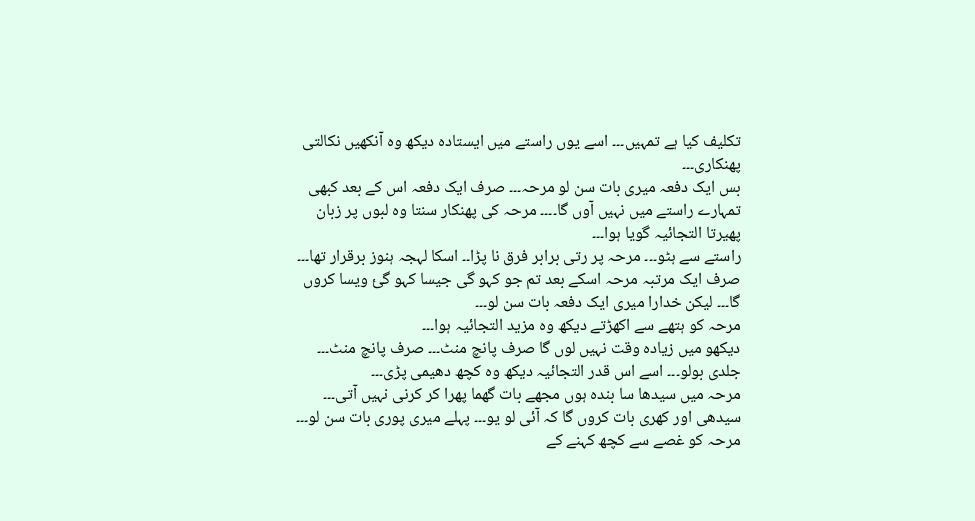تکلیف کیا ہے تمہیں۔۔۔ اسے یوں راستے میں ایستادہ دیکھ وہ آنکھیں نکالتی پھنکاری۔۔۔
بس ایک دفعہ میری بات سن لو مرحہ۔۔۔ صرف ایک دفعہ اس کے بعد کبھی تمہارے راستے میں نہیں آوں گا۔۔۔۔ مرحہ کی پھنکار سنتا وہ لبوں پر زبان پھیرتا التجائیہ گویا ہوا۔۔۔
راستے سے ہٹو۔۔۔ مرحہ پر رتی برابر فرق نا پڑا۔۔ اسکا لہجہ ہنوز برقرار تھا۔۔۔
صرف ایک مرتبہ مرحہ اسکے بعد تم جو کہو گی جیسا کہو گئ ویسا کروں گا۔۔۔ لیکن خدارا میری ایک دفعہ بات سن لو۔۔۔
مرحہ کو ہتھے سے اکھڑتے دیکھ وہ مزید التجائیہ ہوا۔۔۔
دیکھو میں زیادہ وقت نہیں لوں گا صرف پانچ منٹ۔۔۔ صرف پانچ منٹ۔۔۔
جلدی بولو۔۔۔ اسے اس قدر التجائیہ دیکھ وہ کچھ دھیمی پڑی۔۔۔
مرحہ میں سیدھا سا بندہ ہوں مجھے بات گھما پھرا کر کرنی نہیں آتی۔۔۔
سیدھی اور کھری بات کروں گا کہ آئی لو یو۔۔۔ پہلے میری پوری بات سن لو۔۔۔ مرحہ کو غصے سے کچھ کہنے کے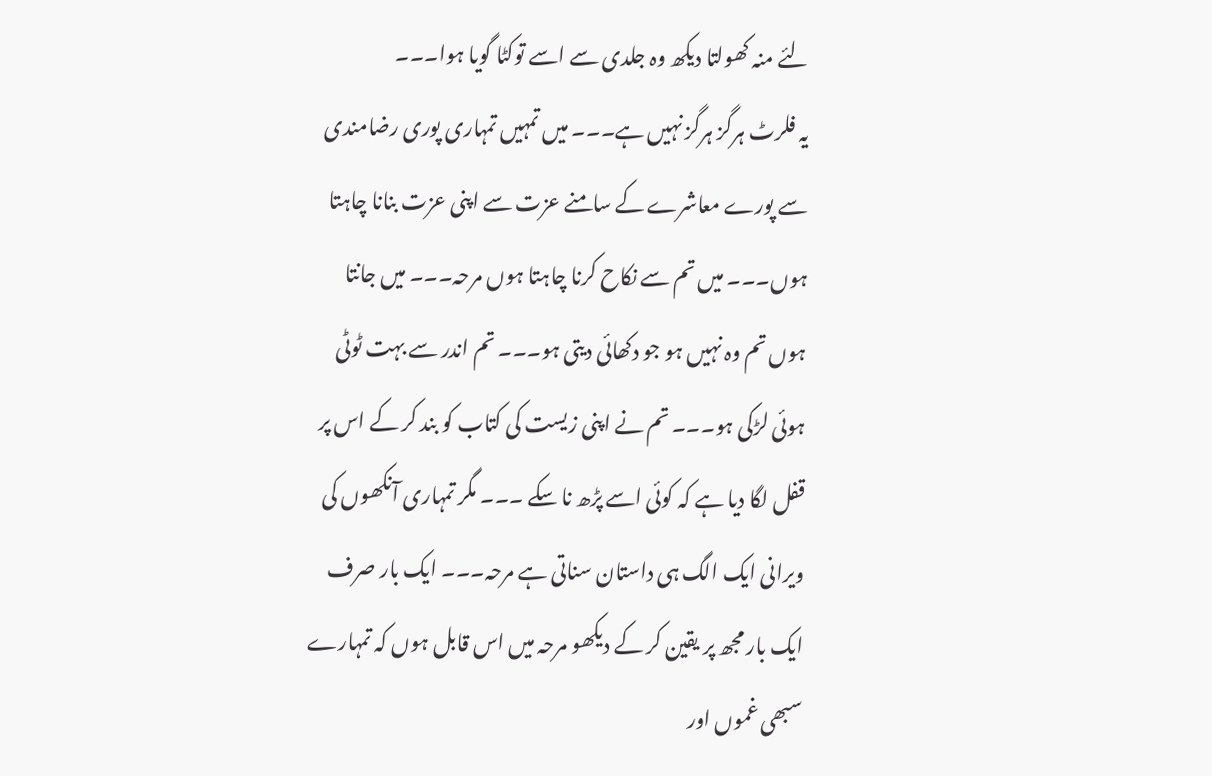لئے منہ کھولتا دیکھ وہ جلدی سے اسے توکٹا گویا ہوا۔۔۔
یہ فلرٹ ہرگز ہرگز نہیں ہے۔۔۔ میں تمہیں تمہاری پوری رضامندی سے پورے معاشرے کے سامنے عزت سے اپنی عزت بنانا چاہتا ہوں۔۔۔ میں تم سے نکاح کرنا چاہتا ہوں مرحہ۔۔۔ میں جانتا ہوں تم وہ نہیں ہو جو دکھائی دیتی ہو۔۔۔ تم اندر سے بہت ٹوٹی ہوئی لڑکی ہو۔۔۔ تم نے اپنی زیست کی کتاب کو بند کر کے اس پر قفل لگا دیا ہے کہ کوئی اسے پڑھ نا سکے ۔۔۔ مگر تمہاری آنکھوں کی ویرانی ایک الگ ہی داستان سناتی ہے مرحہ۔۔۔ ایک بار صرف ایک بار مجھ پر یقین کر کے دیکھو مرحہ میں اس قابل ہوں کہ تمہارے سبھی غموں اور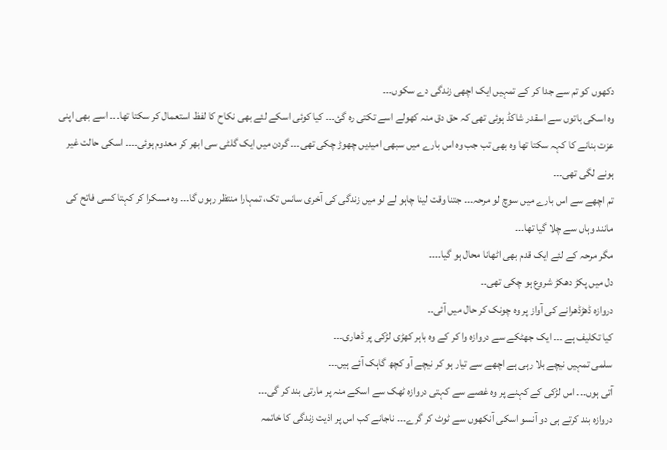دکھوں کو تم سے جدا کر کے تمہیں ایک اچھی زندگی دے سکوں۔۔۔
وہ اسکی باتوں سے اسقدر شاکڈ ہوئی تھی کہ حق دق منہ کھولے اسے تکتی رہ گئ۔۔۔ کیا کوئی اسکے لئے بھی نکاح کا لفظ استعمال کر سکتا تھا۔۔۔ اسے بھی اپنی عزت بنانے کا کہہ سکتا تھا وہ بھی تب جب وہ اس بارے میں سبھی امیدیں چھوڑ چکی تھی۔۔۔ گردن میں ایک گلٹی سی ابھر کر معدوم ہوئی۔۔۔۔ اسکی حالت غیر ہونے لگی تھی۔۔۔
تم اچھے سے اس بارے میں سوچ لو مرحہ۔۔۔ جتنا وقت لینا چاہو لے لو میں زندگی کی آخری سانس تک، تمہارا منتظر رہوں گا۔۔۔ وہ مسکرا کر کہتا کسی فاتح کی مانند وہاں سے چلا گیا تھا۔۔۔
مگر مرحہ کے لئے ایک قدم بھی اٹھانا محال ہو گیا۔۔۔۔
دل میں پکڑ دھکڑ شروع ہو چکی تھی۔۔
دروازہ ڈھڑڈھرانے کی آواز پر وہ چونک کر حال میں آئی۔۔
کیا تکلیف ہے ۔۔۔ ایک جھٹکے سے دروازہ وا کر کے وہ باہر کھڑی لڑکی پر ڈھاری۔۔۔
سلمی تمہیں نیچے بلا رہی ہے اچھے سے تیار ہو کر نیچے آو کچھ گاہک آئے ہیں۔۔۔
آتی ہوں۔۔۔ اس لڑکی کے کہنے پر وہ غصے سے کہتی دروازہ ٹھک سے اسکے منہ پر مارتی بند کر گی۔۔۔
دروازہ بند کرتے ہی دو آنسو اسکی آنکھوں سے ٹوٹ کر گرے۔۔۔ ناجانے کب اس پر اذیت زندگی کا خاتمہ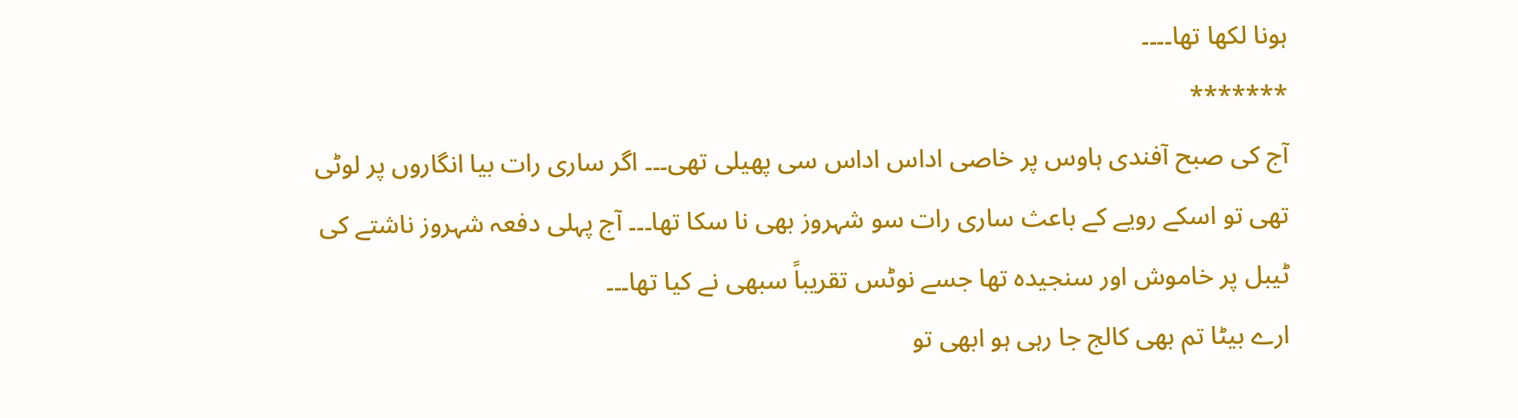ہونا لکھا تھا۔۔۔۔
*******
آج کی صبح آفندی ہاوس پر خاصی اداس اداس سی پھیلی تھی۔۔۔ اگر ساری رات بیا انگاروں پر لوٹی تھی تو اسکے رویے کے باعث ساری رات سو شہروز بھی نا سکا تھا۔۔۔ آج پہلی دفعہ شہروز ناشتے کی ٹیبل پر خاموش اور سنجیدہ تھا جسے نوٹس تقریباً سبھی نے کیا تھا۔۔۔
ارے بیٹا تم بھی کالج جا رہی ہو ابھی تو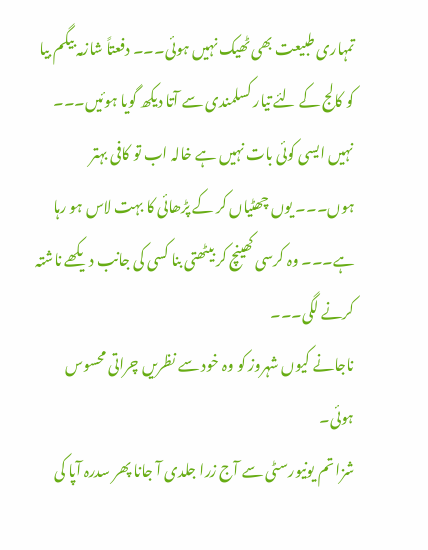تمہاری طبیعت بھی ٹھیک نہیں ہوئی۔۔۔ دفعتاً شازمہ بیگم بیا کو کالج کے لئے تیار کسلمندی سے آتا دیکھ گویا ہوئیں۔۔۔
نہیں ایسی کوئی بات نہیں ہے خالہ اب تو کافی بہتر ہوں۔۔۔ یوں چھٹیاں کر کے پڑھائی کا بہت لاس ہو رہا ہے۔۔۔ وہ کرسی کھینچ کر بیٹھتی بنا کسی کی جانب دیکھے ناشتہ کرنے لگی۔۔۔
ناجانے کیوں شہروز کو وہ خود سے نظریں چراتی محسوس ہوئی۔
شزا تم یونیورسٹی سے آج زرا جلدی آ جانا پھر سدرہ آپا کی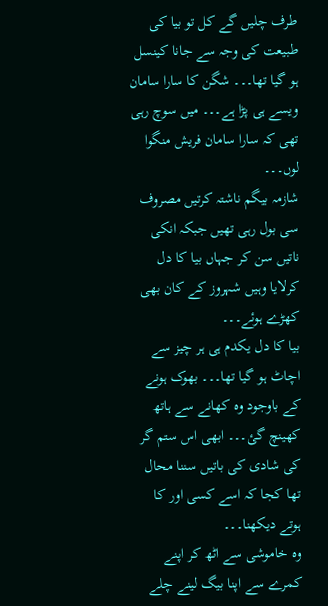طرف چلیں گے کل تو بیا کی طبیعت کی وجہ سے جانا کینسل ہو گیا تھا۔۔۔ شگن کا سارا سامان ویسے ہی پڑا ہے۔۔۔ میں سوچ رہی تھی کہ سارا سامان فریش منگوا لوں۔۔۔
شازمہ بیگم ناشتہ کرتیں مصروف سی بول رہی تھیں جبکہ انکی ناتیں سن کر جہاں بیا کا دل کرلایا وہیں شہروز کے کان بھی کھڑے ہوئے۔۔۔
بیا کا دل یکدم ہی ہر چیز سے اچاٹ ہو گیا تھا۔۔۔ بھوک ہونے کے باوجود وہ کھانے سے ہاتھ کھینچ گئ۔۔۔ ابھی اس ستم گر کی شادی کی باتیں سننا محال تھا کجا کہ اسے کسی اور کا ہوتے دیکھنا۔۔۔
وہ خاموشی سے اٹھ کر اپنے کمرے سے اپنا بیگ لینے چلے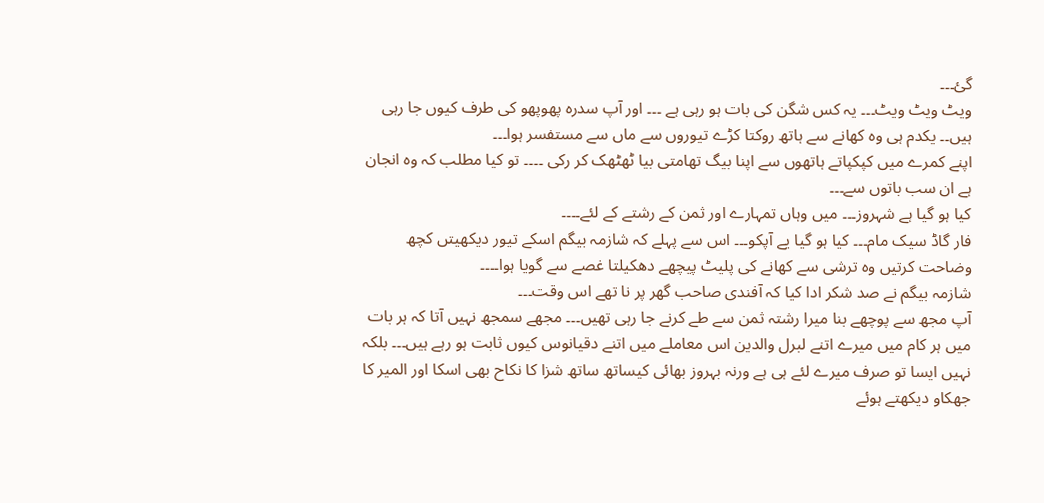گئ۔۔۔
ویٹ ویٹ ویٹ۔۔۔ یہ کس شگن کی بات ہو رہی ہے ۔۔۔ اور آپ سدرہ پھوپھو کی طرف کیوں جا رہی ہیں۔۔ یکدم ہی وہ کھانے سے ہاتھ روکتا کڑے تیوروں سے ماں سے مستفسر ہوا۔۔۔
اپنے کمرے میں کپکپاتے ہاتھوں سے اپنا بیگ تھامتی بیا ٹھٹھک کر رکی ۔۔۔۔ تو کیا مطلب کہ وہ انجان ہے ان سب باتوں سے۔۔۔
کیا ہو گیا ہے شہروز۔۔۔ میں وہاں تمہارے اور ثمن کے رشتے کے لئے۔۔۔۔
فار گاڈ سیک مام۔۔۔ کیا ہو گیا یے آپکو۔۔۔ اس سے پہلے کہ شازمہ بیگم اسکے تیور دیکھیتں کچھ وضاحت کرتیں وہ ترشی سے کھانے کی پلیٹ پیچھے دھکیلتا غصے سے گویا ہوا۔۔۔۔
شازمہ بیگم نے صد شکر ادا کیا کہ آفندی صاحب گھر پر نا تھے اس وقت۔۔۔
آپ مجھ سے پوچھے بنا میرا رشتہ ثمن سے طے کرنے جا رہی تھیں۔۔۔ مجھے سمجھ نہیں آتا کہ ہر بات میں ہر کام میں میرے اتنے لبرل والدین اس معاملے میں اتنے دقیانوس کیوں ثابت ہو رہے ہیں۔۔۔ بلکہ نہیں ایسا تو صرف میرے لئے ہی ہے ورنہ بہروز بھائی کیساتھ ساتھ شزا کا نکاح بھی اسکا اور المیر کا جھکاو دیکھتے ہوئے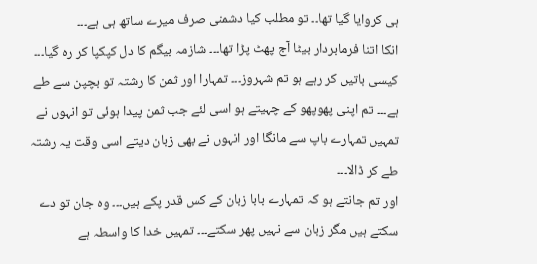ہی کروایا گیا تھا۔۔ تو مطلب کیا دشمنی صرف میرے ساتھ ہی ہے۔۔۔
انکا اتنا فرمابردار بیٹا آج پھٹ پڑا تھا۔۔۔ شازمہ بیگم کا دل کپکپا کر رہ گیا۔۔۔
کیسی باتیں کر رہے ہو تم شہروز۔۔۔ تمہارا اور ثمن کا رشتہ تو بچپن سے طے ہے۔۔۔ تم اپنی پھوپھو کے چہیتے ہو اسی لئے جب ثمن پیدا ہوئی تو انہوں نے تمہیں تمہارے باپ سے مانگا اور انہوں نے بھی زبان دیتے اسی وقت یہ رشتہ طے کر ڈالا۔۔۔
اور تم جانتے ہو کہ تمہارے بابا زبان کے کس قدر پکے ہیں۔۔۔ وہ جان تو دے سکتے ہیں مگر زبان سے نہیں پھر سکتے۔۔۔ تمہیں خدا کا واسطہ ہے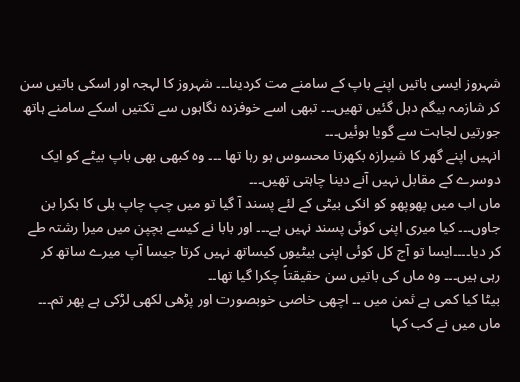شہروز ایسی باتیں اپنے باپ کے سامنے مت کردینا۔۔۔ شہروز کا لہجہ اور اسکی باتیں سن کر شازمہ بیگم دہل گئیں تھیں۔۔۔ تبھی اسے خوفزدہ نگاہوں سے تکتیں اسکے سامنے ہاتھ جورتیں لجاہت سے گویا ہوئیں۔۔۔
انہیں اپنے گھر کا شیرازہ بکھرتا محسوس ہو رہا تھا ۔۔۔ وہ کبھی بھی باپ بیٹے کو ایک دوسرے کے مقابل نہیں آنے دینا چاہتی تھیں۔۔۔
ماں اب میں پھوپھو کو انکی بیٹی کے لئے پسند آ گیا تو میں چپ چاپ بلی کا بکرا بن جاوں۔۔۔ کیا میری اپنی کوئی پسند نہیں ہے۔۔۔ اور بابا نے کیسے بچپن میں میرا رشتہ طے کر دیا۔۔۔۔ایسا تو آج کل کوئی اپنی بیٹیوں کیساتھ نہیں کرتا جیسا آپ میرے ساتھ کر رہی ہیں۔۔۔ وہ ماں کی باتیں سن حقیقتاً چکرا گیا تھا۔۔
بیٹا کیا کمی ہے ثمن میں ۔۔ اچھی خاصی خوبصورت اور پڑھی لکھی لڑکی ہے پھر تم۔۔۔
ماں میں نے کب کہا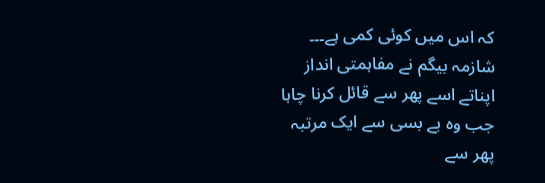کہ اس میں کوئی کمی ہے۔۔۔ شازمہ بیگم نے مفاہمتی انداز اپناتے اسے پھر سے قائل کرنا چاہا جب وہ بے بسی سے ایک مرتبہ پھر سے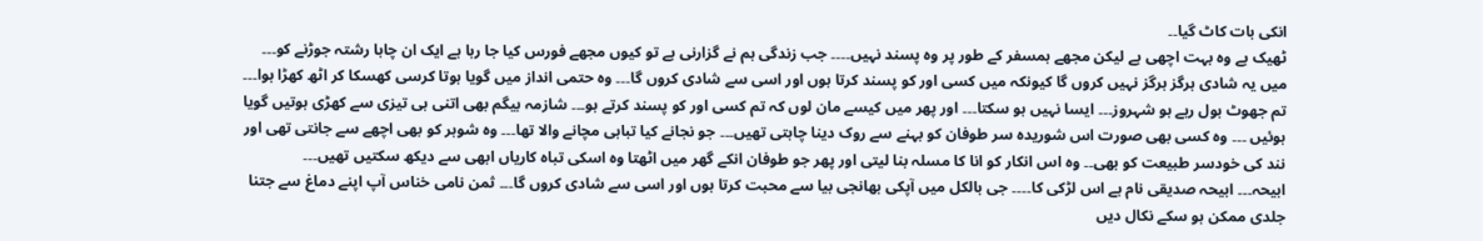انکی بات کاٹ گیا۔۔
ٹھیک ہے وہ بہت اچھی ہے لیکن مجھے ہمسفر کے طور پر وہ پسند نہیں۔۔۔۔ جب زندگی ہم نے گزارنی ہے تو کیوں مجھے فورس کیا جا رہا ہے ایک ان چاہا رشتہ جوڑنے کو۔۔۔ میں یہ شادی ہرگز ہرگز نہیں کروں گا کیونکہ میں کسی اور کو پسند کرتا ہوں اور اسی سے شادی کروں گا۔۔۔ وہ حتمی انداز میں گویا ہوتا کرسی کھسکا کر اٹھ کھڑا ہوا۔۔۔
تم جھوٹ بول رہے ہو شہروز۔۔۔ ایسا نہیں ہو سکتا۔۔۔ اور پھر میں کیسے مان لوں کہ تم کسی اور کو پسند کرتے ہو۔۔۔ شازمہ بیگم بھی اتنی ہی تیزی سے کھڑی ہوتیں گویا ہوئیں ۔۔۔ وہ کسی بھی صورت اس شوریدہ سر طوفان کو بہنے سے روک دینا چاہتی تھیں۔۔۔ جو نجانے کیا تباہی مچانے والا تھا۔۔۔ وہ شوہر کو بھی اچھے سے جانتی تھی اور نند کی خودسر طبیعت کو بھی۔۔ وہ اس انکار کو انا کا مسلہ بنا لیتی اور پھر جو طوفان انکے گھر میں اٹھتا وہ اسکی تباہ کاریاں ابھی سے دیکھ سکتیں تھیں۔۔۔
ابیحہ۔۔۔ ابیحہ صدیقی نام ہے اس لڑکی کا۔۔۔۔ جی بالکل میں آپکی بھانجی بیا سے محبت کرتا ہوں اور اسی سے شادی کروں گا۔۔۔ ثمن نامی خناس آپ اپنے دماغ سے جتنا جلدی ممکن ہو سکے نکال دیں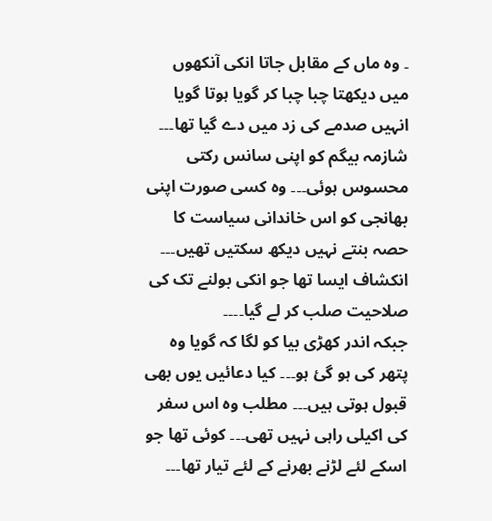۔ وہ ماں کے مقابل جاتا انکی آنکھوں میں دیکھتا چبا چبا کر گویا ہوتا گویا انہیں صدمے کی زد میں دے گیا تھا۔۔۔ شازمہ بیگم کو اپنی سانس رکتی محسوس ہوئی۔۔۔ وہ کسی صورت اپنی بھانجی کو اس خاندانی سیاست کا حصہ بنتے نہیں دیکھ سکتیں تھیں۔۔۔ انکشاف ایسا تھا جو انکی بولنے تک کی صلاحیت صلب کر لے گیا۔۔۔۔
جبکہ اندر کھڑی بیا کو لگا کہ گویا وہ پتھر کی ہو گئ ہو۔۔۔ کیا دعائیں یوں بھی قبول ہوتی ہیں۔۔۔ مطلب وہ اس سفر کی اکیلی راہی نہیں تھی۔۔۔ کوئی تھا جو اسکے لئے لڑنے بھرنے کے لئے تیار تھا۔۔۔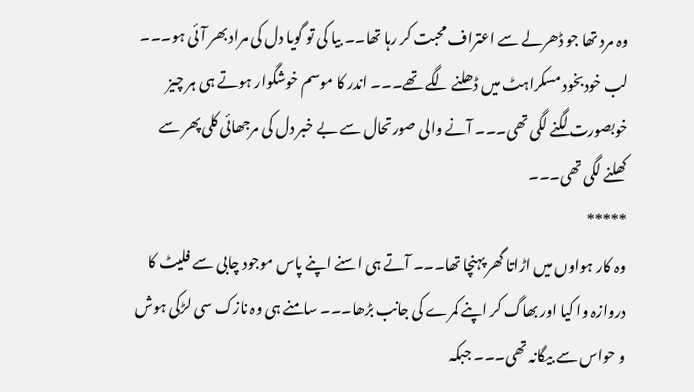وہ مرد تھا جو ڈھرلے سے اعتراف محبت کر رہا تھا۔۔ بیا کی تو گویا دل کی مراد بھر آئی ہو۔۔۔ لب خودبخود مسکراہٹ میں ڈھلنے لگے تھے۔۔۔ اندر کا موسم خوشگوار ہوتے ہی ہر چیز خوبصورت لگنے لگی تھی۔۔۔ آنے والی صورتحال سے بے خبر دل کی مرجھائی کلی پھر سے کھلنے لگی تھی۔۔۔
*****
وہ کار ہواوں میں اڑاتا گھر پہنچا تھا۔۔۔ آتے ہی اسنے اپنے پاس موجود چابی سے فلیٹ کا دروازہ وا کیا اور بھاگ کر اپنے کمرے کی جانب بڑھا۔۔۔ سامنے ہی وہ نازک سی لڑکی ہوش و حواس سے بیگانہ تھی۔۔۔ جبکہ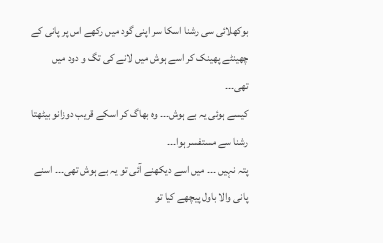بوکھلائی سی رشنا اسکا سر اپنی گود میں رکھے اس پر پانی کے چھینٹے پھینک کر اسے ہوش میں لانے کی تگ و دود میں تھی۔۔۔
کیسے ہوئی یہ بے ہوش۔۔۔ وہ بھاگ کر اسکے قریب دوزانو بیٹھتا رشنا سے مستفسر ہوا۔۔۔
پتہ نہیں ۔۔۔ میں اسے دیکھنے آئی تو یہ بے ہوش تھی۔۔۔ اسنے پانی والا باول پیچھے کیا تو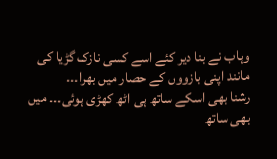وہاب نے بنا دیر کئے اسے کسی نازک گڑیا کی مانند اپنی بازووں کے حصار میں بھرا۔۔۔
رشنا بھی اسکے ساتھ ہی اٹھ کھڑی ہوئی۔۔۔ میں بھی ساتھ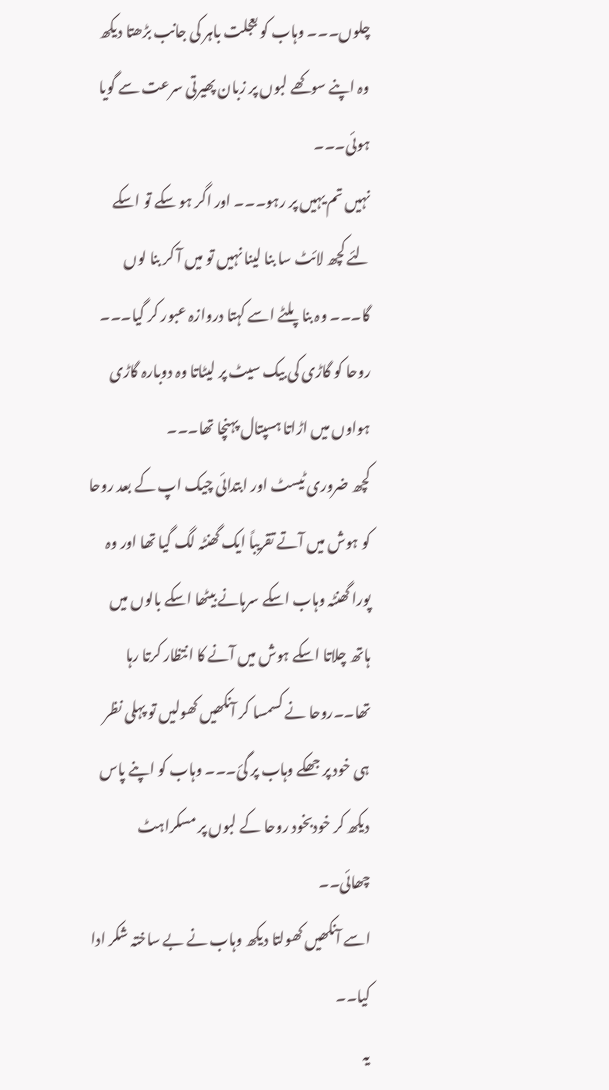چلوں۔۔۔ وہاب کو بعجلت باہر کی جانب بڑھتا دیکھ وہ اپنے سوکھے لبوں پر زبان پھیرتی سرعت سے گویا ہوئی۔۔۔
نہیں تم یہیں پر رہو۔۔۔ اور اگر ہو سکے تو اسکے لئے کچھ لائٹ سا بنا لینا نہیں تو میں آ کر بنا لوں گا۔۔۔ وہ بنا پلٹے اسے کہتا دروازہ عبور کر گیا۔۔۔
روحا کو گاڑی کی بیک سیٹ پر لیٹاتا وہ دوبارہ گاڑی ہواوں میں اڑاتا ہسپتال پہنچا تھا۔۔۔
کچھ ضروری ٹیسٹ اور ابتدائی چیک اپ کے بعد روحا کو ہوش میں آتے تقریباً ایک گھنٹہ لگ گیا تھا اور وہ پورا گھنٹہ وہاب اسکے سرہانے بیٹھا اسکے بالوں میں ہاتھ چلاتا اسکے ہوش میں آنے کا انتظار کرتا رہا تھا۔۔روحا نے کسمسا کر آنکھیں کھولیں تو پہلی نظر ہی خود پر جھکے وہاب پر گئ۔۔۔ وہاب کو اپنے پاس دیکھ کر خودبخود روحا کے لبوں پر مسکراہٹ چھائی۔۔
اسے آنکھیں کھولتا دیکھ وہاب نے بے ساختہ شکر ادا کیا۔۔
یہ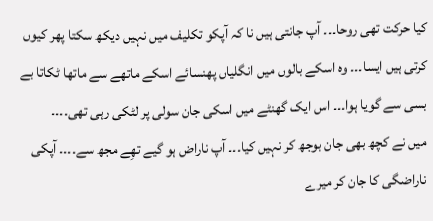کیا حرکت تھی روحا۔۔۔ آپ جانتی ہیں نا کہ آپکو تکلیف میں نہیں دیکھ سکتا پھر کیوں کرتی ہیں ایسا۔۔۔ وہ اسکے بالوں میں انگلیاں پھنسائے اسکے ماتھے سے ماتھا ٹکاتا بے بسی سے گویا ہوا۔۔۔ اس ایک گھنٹے میں اسکی جان سولی پر لٹکی رہی تھی۔۔۔۔
میں نے کچھ بھی جان بوجھ کر نہیں کیا۔۔۔ آپ ناراض ہو گیے تھِے مجھ سے۔۔۔۔ آپکی ناراضگی کا جان کر میرے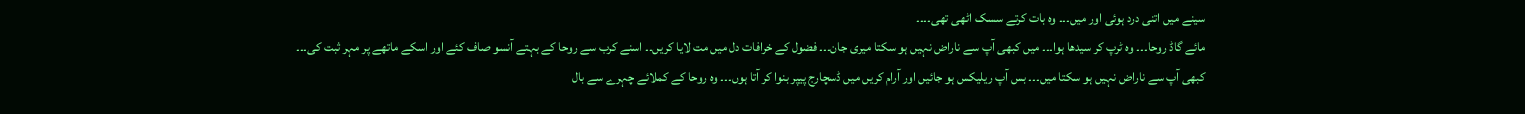سینے میں اتنی درد ہوئی اور میں۔۔۔ وہ بات کرتے سسک اٹھی تھی۔۔۔۔
مائے گاڈ روحا۔۔۔ وہ ٹرپ کر سیدھا ہوا۔۔۔ میں کبھی آپ سے ناراض نہیں ہو سکتا میری جان۔۔۔ فضول کے خرافات دل میں مت لایا کریں۔۔ اسنے کرب سے روحا کے بہتے آنسو صاف کئے اور اسکے ماتھے پر مہر ثبت کی۔۔۔
کبھی آپ سے ناراض نہیں ہو سکتا میں۔۔۔ بس آپ ریلیکس ہو جائیں اور آرام کریں میں ڈسچارج پیپر بنوا کر آتا ہوں۔۔۔ وہ روحا کے کملائے چہرے سے بال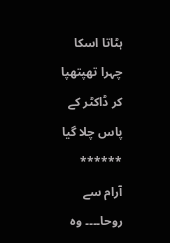ہٹاتا اسکا چہرا تھپتھپا کر ڈاکٹر کے پاس چلا گیا
******
آرام سے روحا۔۔۔۔ وہ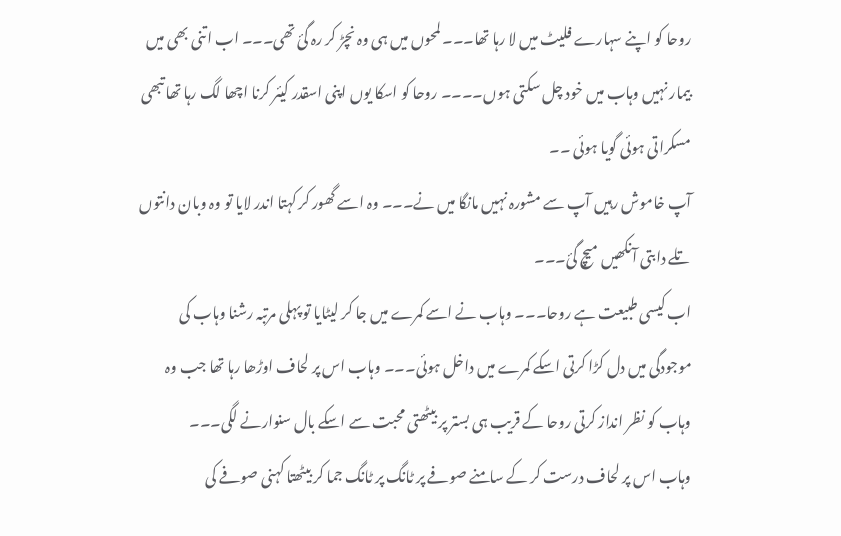روحا کو اپنے سہارے فلیٹ میں لا رہا تھا۔۔۔ لمحوں میں ہی وہ نچڑ کر رہ گئ تھی۔۔۔ اب اتنی بھی میں بیمار نہیں وہاب میں خود چل سکتی ہوں۔۔۔۔ روحا کو اسکا یوں اپنی اسقدر کیئر کرنا اچھا لگ رہا تھا تبھی مسکراتی ہوئی گویا ہوئی ۔۔
آپ خاموش رہیں آپ سے مشورہ نہیں مانگا میں نے۔۔۔ وہ اسے گھور کر کہتا اندر لایا تو وہ وبان دانتوں تلے دابتی آنکھیں میچ گئ۔۔۔
اب کیسی طبیعت ہے روحا۔۔۔ وہاب نے اسے کمرے میں جا کر لیٹایا تو پہلی مرتبہ رشنا وہاب کی موجودگی میں دل کڑا کرتی اسکے کمرے میں داخل ہوئی۔۔۔ وہاب اس پر لحاف اوڑھا رہا تھا جب وہ وہاب کو نظر انداز کرتی روحا کے قریب ہی بستر پر بیٹھتی محبت سے اسکے بال سنوارنے لگی۔۔۔
وہاب اس پر لحاف درست کر کے سامنے صوفے پر ٹانگ پر ٹانگ جما کر بیٹھتا کہنی صوفے کی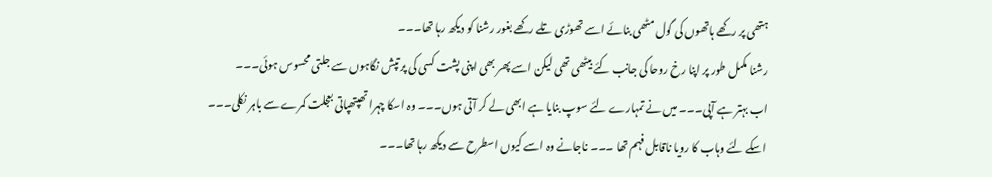ہتھی پر رکھے ہاتھوں کی گول مٹھی بنائے اسے تھوڑی تلے رکھے بغور رشنا کو دیکھ رہا تھا۔۔۔
رشنا مکمل طور پر اپنا رخ روحا کی جانب کئے بیٹھی تھی لیکن اسے پھر بھی اپنی پشت کسی کی پر تپش نگاہوں سے جلتی محسوس ہوئی۔۔۔
اب بہتر ہے آپی۔۔۔ میں نے تمہارے لئے سوپ بنایا ہے ابھی لے کر آتی ہوں۔۔۔ وہ اسکا چہرا تھپتھپاتی بعجلت کمرے سے باہر نکلی۔۔۔
اسکے لئے وہاب کا رویا ناقابل فہم تھا ۔۔۔ ناجانے وہ اسے کیوں اسطرح سے دیکھ رہا تھا۔۔۔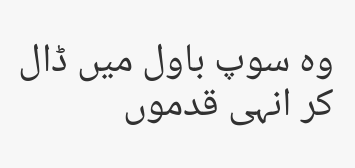وہ سوپ باول میں ڈال کر انہی قدموں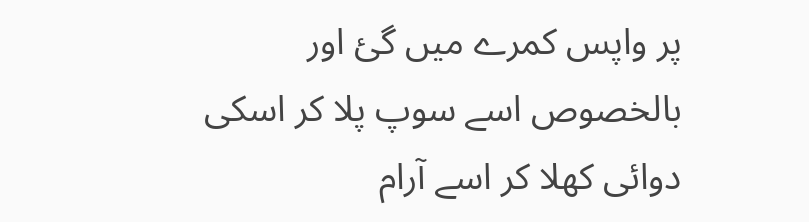پر واپس کمرے میں گئ اور بالخصوص اسے سوپ پلا کر اسکی دوائی کھلا کر اسے آرام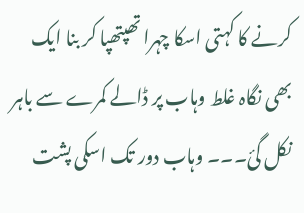کرنے کا کہتی اسکا چہرا تھپتھپا کر بنا ایک بھی نگاہ غلط وہاب پر ڈالے کمرے سے باہر نکل گئ۔۔۔ وہاب دور تک اسکی پشت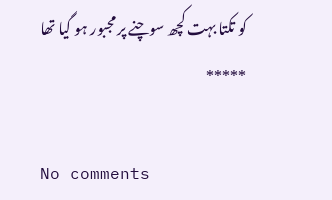کو تکتا بہت کچھ سوچنے پر مجبور ہو گیا تھا
*****

No comments